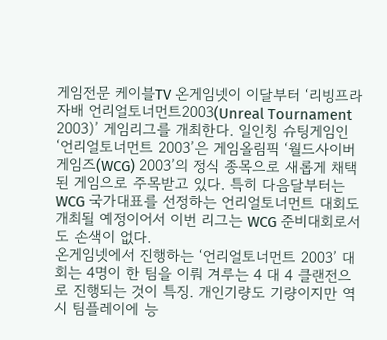게임전문 케이블TV 온게임넷이 이달부터 ‘리빙프라자배 언리얼토너먼트2003(Unreal Tournament 2003)’ 게임리그를 개최한다. 일인칭 슈팅게임인 ‘언리얼토너먼트 2003’은 게임올림픽 ‘월드사이버게임즈(WCG) 2003’의 정식 종목으로 새롭게 채택된 게임으로 주목받고 있다. 특히 다음달부터는 WCG 국가대표를 선정하는 언리얼토너먼트 대회도 개최될 예정이어서 이번 리그는 WCG 준비대회로서도 손색이 없다.
온게임넷에서 진행하는 ‘언리얼토너먼트 2003’ 대회는 4명이 한 팀을 이뤄 겨루는 4 대 4 클랜전으로 진행되는 것이 특징. 개인기량도 기량이지만 역시 팀플레이에 능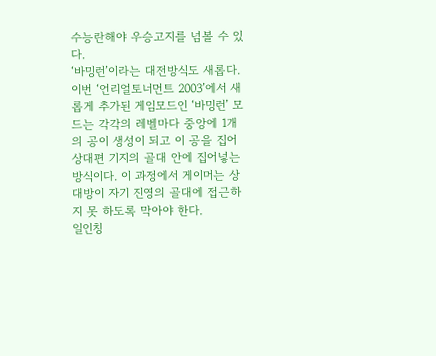수능란해야 우승고지를 넘볼 수 있다.
‘바밍런’이라는 대전방식도 새롭다. 이번 ‘언리얼토너먼트 2003’에서 새롭게 추가된 게임모드인 ‘바밍런’ 모드는 각각의 레벨마다 중앙에 1개의 공이 생성이 되고 이 공을 집어 상대편 기지의 골대 안에 집어넣는 방식이다. 이 과정에서 게이머는 상대방이 자기 진영의 골대에 접근하지 못 하도록 막아야 한다.
일인칭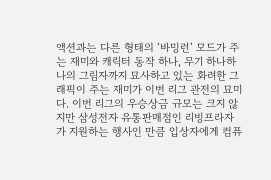액션과는 다른 형태의 ‘바밍런’ 모드가 주는 재미와 캐릭터 동작 하나, 무기 하나하나의 그림자까지 묘사하고 있는 화려한 그래픽이 주는 재미가 이번 리그 관전의 묘미다. 이번 리그의 우승상금 규모는 크지 않지만 삼성전자 유통판매점인 리빙프라자가 지원하는 행사인 만큼 입상자에게 컴퓨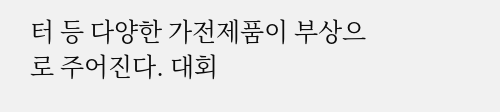터 등 다양한 가전제품이 부상으로 주어진다. 대회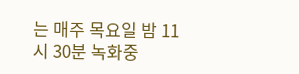는 매주 목요일 밤 11시 30분 녹화중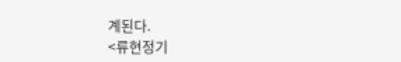계된다.
<류현정기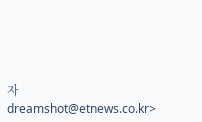자 dreamshot@etnews.co.kr>